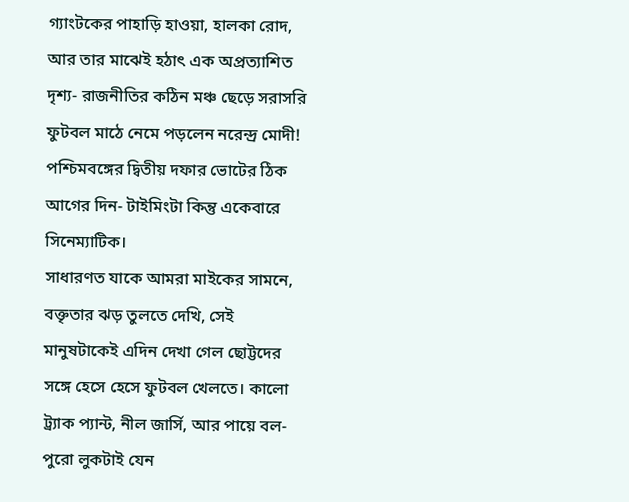গ্যাংটকের পাহাড়ি হাওয়া, হালকা রোদ, আর তার মাঝেই হঠাৎ এক অপ্রত্যাশিত দৃশ্য- রাজনীতির কঠিন মঞ্চ ছেড়ে সরাসরি ফুটবল মাঠে নেমে পড়লেন নরেন্দ্র মোদী! পশ্চিমবঙ্গের দ্বিতীয় দফার ভোটের ঠিক আগের দিন- টাইমিংটা কিন্তু একেবারে সিনেম্যাটিক।
সাধারণত যাকে আমরা মাইকের সামনে, বক্তৃতার ঝড় তুলতে দেখি, সেই মানুষটাকেই এদিন দেখা গেল ছোট্টদের সঙ্গে হেসে হেসে ফুটবল খেলতে। কালো ট্র্যাক প্যান্ট, নীল জার্সি, আর পায়ে বল- পুরো লুকটাই যেন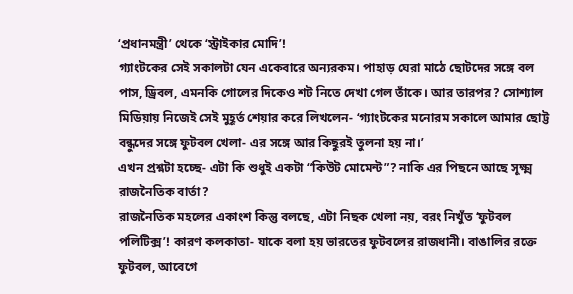‘প্রধানমন্ত্রী’ থেকে ‘স্ট্রাইকার মোদি’!
গ্যাংটকের সেই সকালটা যেন একেবারে অন্যরকম। পাহাড় ঘেরা মাঠে ছোটদের সঙ্গে বল পাস, ড্রিবল, এমনকি গোলের দিকেও শট নিতে দেখা গেল তাঁকে। আর তারপর? সোশ্যাল মিডিয়ায় নিজেই সেই মুহূর্ত শেয়ার করে লিখলেন- ‘গ্যাংটকের মনোরম সকালে আমার ছোট্ট বন্ধুদের সঙ্গে ফুটবল খেলা- এর সঙ্গে আর কিছুরই তুলনা হয় না।’
এখন প্রশ্নটা হচ্ছে- এটা কি শুধুই একটা “কিউট মোমেন্ট”? নাকি এর পিছনে আছে সূক্ষ্ম রাজনৈতিক বার্তা?
রাজনৈতিক মহলের একাংশ কিন্তু বলছে, এটা নিছক খেলা নয়, বরং নিখুঁত ‘ফুটবল পলিটিক্স’! কারণ কলকাতা- যাকে বলা হয় ভারতের ফুটবলের রাজধানী। বাঙালির রক্তে ফুটবল, আবেগে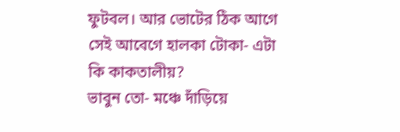ফুটবল। আর ভোটের ঠিক আগে সেই আবেগে হালকা টোকা- এটা কি কাকতালীয়?
ভাবুন তো- মঞ্চে দাঁড়িয়ে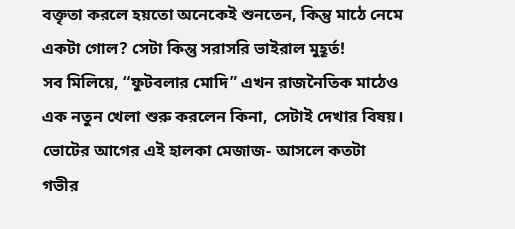বক্তৃতা করলে হয়তো অনেকেই শুনতেন, কিন্তু মাঠে নেমে একটা গোল? সেটা কিন্তু সরাসরি ভাইরাল মুহূর্ত!
সব মিলিয়ে, “ফুটবলার মোদি” এখন রাজনৈতিক মাঠেও এক নতুন খেলা শুরু করলেন কিনা, সেটাই দেখার বিষয়। ভোটের আগের এই হালকা মেজাজ- আসলে কতটা গভীর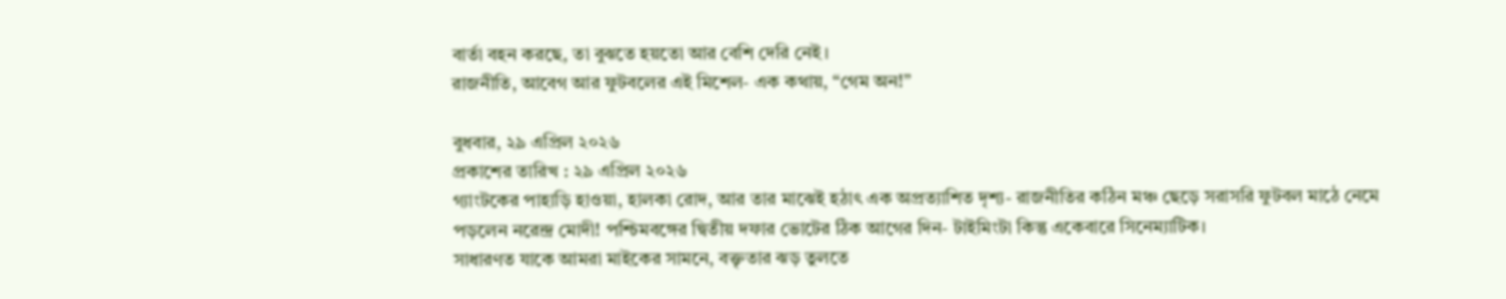বার্তা বহন করছে, তা বুঝতে হয়তো আর বেশি দেরি নেই।
রাজনীতি, আবেগ আর ফুটবলের এই মিশেল- এক কথায়, “গেম অন!”

বুধবার, ২৯ এপ্রিল ২০২৬
প্রকাশের তারিখ : ২৯ এপ্রিল ২০২৬
গ্যাংটকের পাহাড়ি হাওয়া, হালকা রোদ, আর তার মাঝেই হঠাৎ এক অপ্রত্যাশিত দৃশ্য- রাজনীতির কঠিন মঞ্চ ছেড়ে সরাসরি ফুটবল মাঠে নেমে পড়লেন নরেন্দ্র মোদী! পশ্চিমবঙ্গের দ্বিতীয় দফার ভোটের ঠিক আগের দিন- টাইমিংটা কিন্তু একেবারে সিনেম্যাটিক।
সাধারণত যাকে আমরা মাইকের সামনে, বক্তৃতার ঝড় তুলতে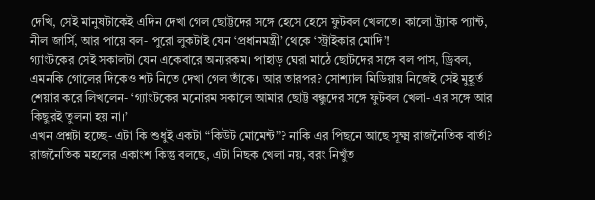দেখি, সেই মানুষটাকেই এদিন দেখা গেল ছোট্টদের সঙ্গে হেসে হেসে ফুটবল খেলতে। কালো ট্র্যাক প্যান্ট, নীল জার্সি, আর পায়ে বল- পুরো লুকটাই যেন ‘প্রধানমন্ত্রী’ থেকে ‘স্ট্রাইকার মোদি’!
গ্যাংটকের সেই সকালটা যেন একেবারে অন্যরকম। পাহাড় ঘেরা মাঠে ছোটদের সঙ্গে বল পাস, ড্রিবল, এমনকি গোলের দিকেও শট নিতে দেখা গেল তাঁকে। আর তারপর? সোশ্যাল মিডিয়ায় নিজেই সেই মুহূর্ত শেয়ার করে লিখলেন- ‘গ্যাংটকের মনোরম সকালে আমার ছোট্ট বন্ধুদের সঙ্গে ফুটবল খেলা- এর সঙ্গে আর কিছুরই তুলনা হয় না।’
এখন প্রশ্নটা হচ্ছে- এটা কি শুধুই একটা “কিউট মোমেন্ট”? নাকি এর পিছনে আছে সূক্ষ্ম রাজনৈতিক বার্তা?
রাজনৈতিক মহলের একাংশ কিন্তু বলছে, এটা নিছক খেলা নয়, বরং নিখুঁত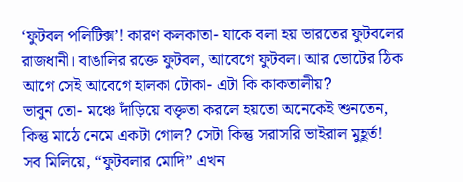‘ফুটবল পলিটিক্স’! কারণ কলকাতা- যাকে বলা হয় ভারতের ফুটবলের রাজধানী। বাঙালির রক্তে ফুটবল, আবেগে ফুটবল। আর ভোটের ঠিক আগে সেই আবেগে হালকা টোকা- এটা কি কাকতালীয়?
ভাবুন তো- মঞ্চে দাঁড়িয়ে বক্তৃতা করলে হয়তো অনেকেই শুনতেন, কিন্তু মাঠে নেমে একটা গোল? সেটা কিন্তু সরাসরি ভাইরাল মুহূর্ত!
সব মিলিয়ে, “ফুটবলার মোদি” এখন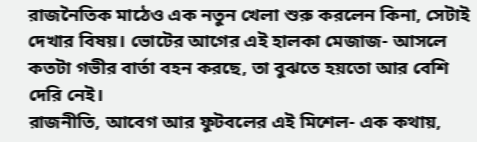রাজনৈতিক মাঠেও এক নতুন খেলা শুরু করলেন কিনা, সেটাই দেখার বিষয়। ভোটের আগের এই হালকা মেজাজ- আসলে কতটা গভীর বার্তা বহন করছে, তা বুঝতে হয়তো আর বেশি দেরি নেই।
রাজনীতি, আবেগ আর ফুটবলের এই মিশেল- এক কথায়,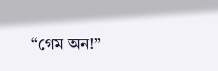“গেম অন!”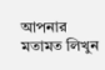আপনার মতামত লিখুন